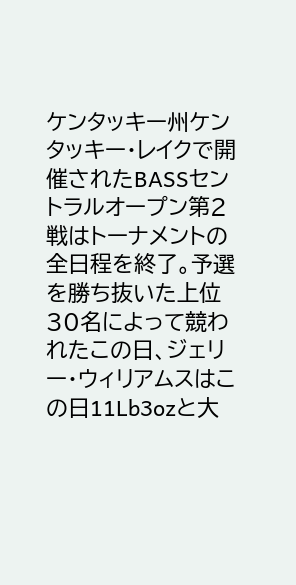ケンタッキー州ケンタッキー・レイクで開催されたBASSセントラルオープン第2戦はトーナメントの全日程を終了。予選を勝ち抜いた上位30名によって競われたこの日、ジェリー・ウィリアムスはこの日11Lb3ozと大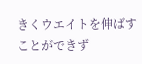きくウエイトを伸ばすことができず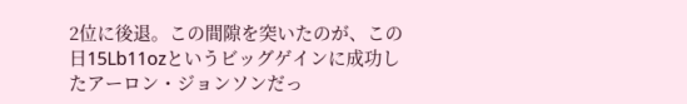2位に後退。この間隙を突いたのが、この日15Lb11ozというビッグゲインに成功したアーロン・ジョンソンだっ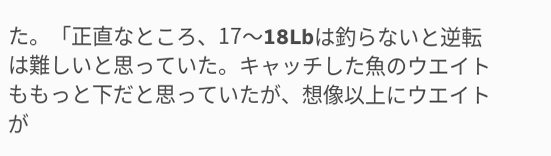た。「正直なところ、17〜18Lbは釣らないと逆転は難しいと思っていた。キャッチした魚のウエイトももっと下だと思っていたが、想像以上にウエイトが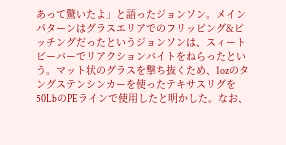あって驚いたよ」と語ったジョンソン。メインパターンはグラスエリアでのフリッピング&ピッチングだったというジョンソンは、スィートビーバーでリアクションバイトをねらったという。マット状のグラスを撃ち抜くため、1ozのタングステンシンカーを使ったテキサスリグを50LbのPEラインで使用したと明かした。なお、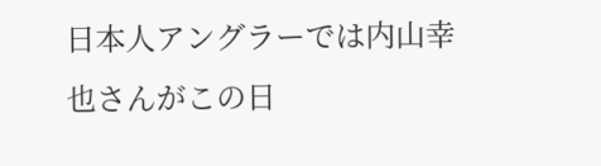日本人アングラーでは内山幸也さんがこの日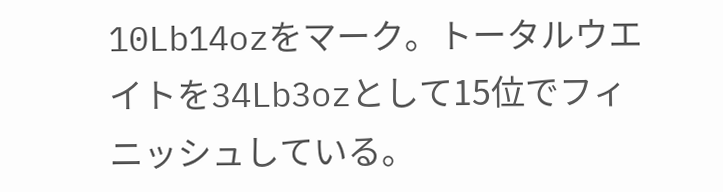10Lb14ozをマーク。トータルウエイトを34Lb3ozとして15位でフィニッシュしている。